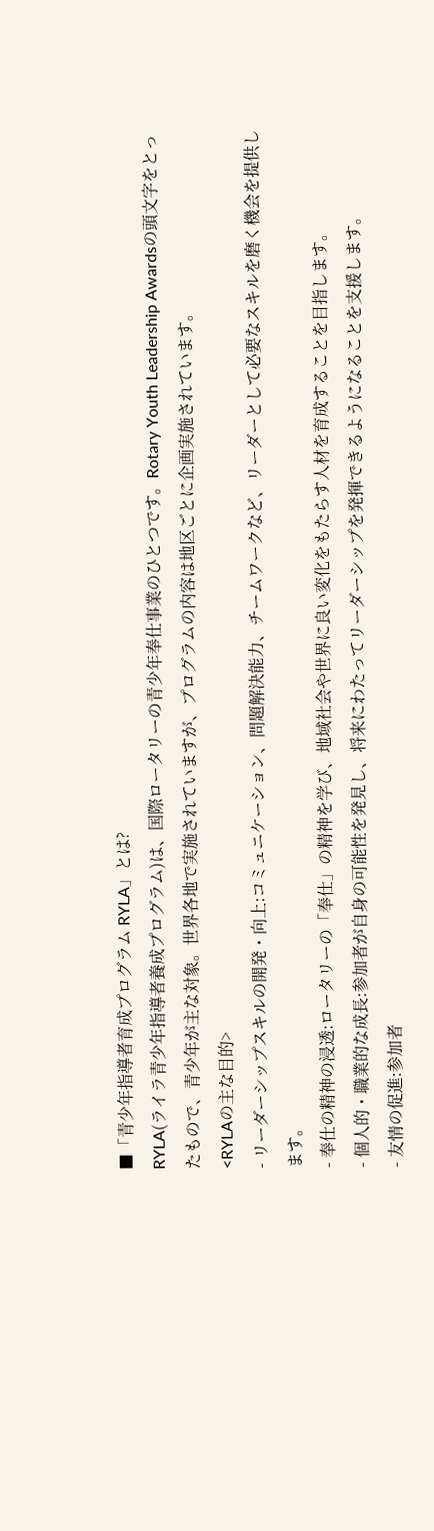■「青少年指導者育成プログラム RYLA」とは?
RYLA(ライラ青少年指導者養成プログラム)は、国際ロータリーの青少年奉仕事業のひとつです。Rotary Youth Leadership Awardsの頭文字をとったもので、青少年が主な対象。世界各地で実施されていますが、プログラムの内容は地区ごとに企画実施されています。
<RYLAの主な目的>
- リーダーシップスキルの開発・向上:コミュニケーション、問題解決能力、チームワークなど、リーダーとして必要なスキルを磨く機会を提供します。
- 奉仕の精神の浸透:ロータリーの「奉仕」の精神を学び、地域社会や世界に良い変化をもたらす人材を育成することを目指します。
- 個人的・職業的な成長:参加者が自身の可能性を発見し、将来にわたってリーダーシップを発揮できるようになることを支援します。
- 友情の促進:参加者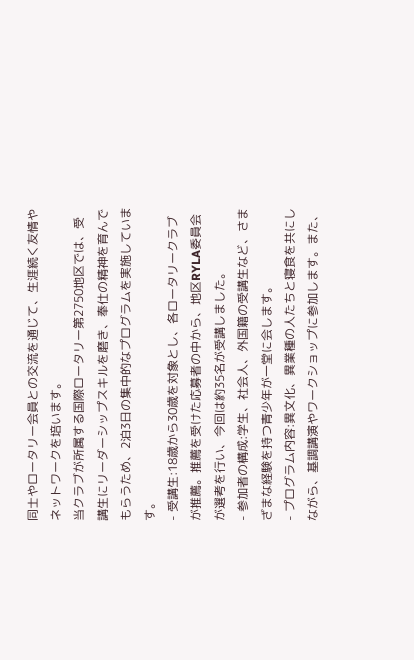同士やロータリー会員との交流を通じて、生涯続く友情やネットワークを培います。
当クラブが所属する国際ロータリー第2750地区では、受講生にリーダーシップスキルを磨き、奉仕の精神を育んでもらうため、2泊3日の集中的なプログラムを実施しています。
- 受講生:18歳から30歳を対象とし、各ロータリークラブが推薦。推薦を受けた応募者の中から、地区RYLA委員会が選考を行い、今回は約35名が受講しました。
- 参加者の構成:学生、社会人、外国籍の受講生など、さまざまな経験を持つ青少年が一堂に会します。
- プログラム内容:異文化、異業種の人たちと寝食を共にしながら、基調講演やワークショップに参加します。また、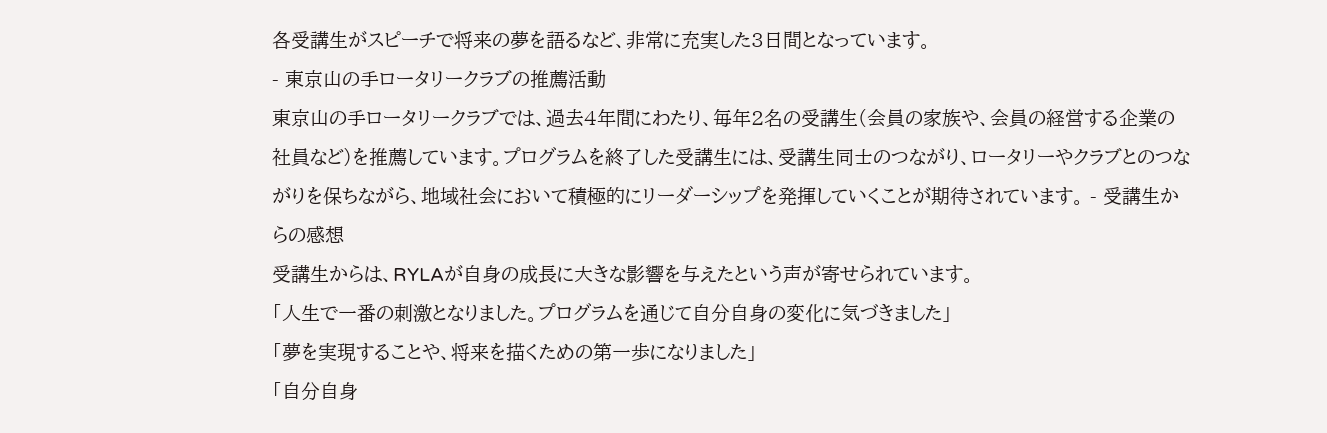各受講生がスピーチで将来の夢を語るなど、非常に充実した3日間となっています。
- 東京山の手ロータリークラブの推薦活動
東京山の手ロータリークラブでは、過去4年間にわたり、毎年2名の受講生(会員の家族や、会員の経営する企業の社員など)を推薦しています。プログラムを終了した受講生には、受講生同士のつながり、ロータリーやクラブとのつながりを保ちながら、地域社会において積極的にリーダーシップを発揮していくことが期待されています。 - 受講生からの感想
受講生からは、RYLAが自身の成長に大きな影響を与えたという声が寄せられています。
「人生で一番の刺激となりました。プログラムを通じて自分自身の変化に気づきました」
「夢を実現することや、将来を描くための第一歩になりました」
「自分自身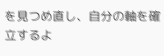を見つめ直し、自分の軸を確立するよ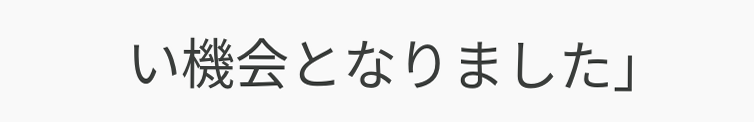い機会となりました」